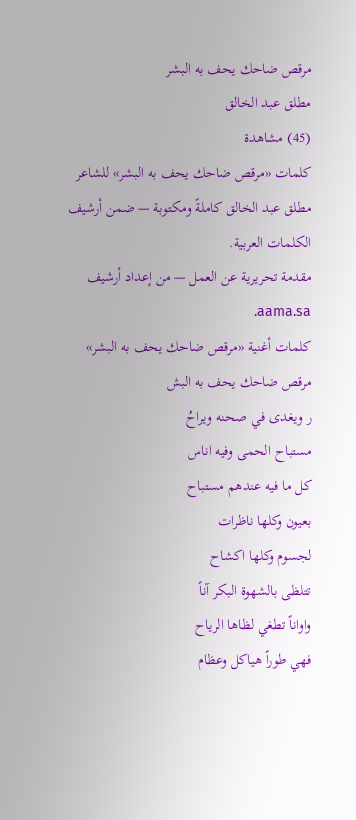مرقص ضاحك يحف به البشر
مطلق عبد الخالق
(45) مشاهدة
كلمات «مرقص ضاحك يحف به البشر» للشاعر مطلق عبد الخالق كاملةً ومكتوبة — ضمن أرشيف الكلمات العربية.
مقدمة تحريرية عن العمل — من إعداد أرشيف aama.sa.
كلمات أغنية «مرقص ضاحك يحف به البشر»
مرقص ضاحك يحف به البش
ر ويغدى في صحنه ويراحُ
مستباح الحمى وفيه اناس
كل ما فيه عندهم مستباح
بعيون وكلها ناظرات
لجسوم وكلها اكشاح
تتلظى بالشهوة البكر آناً
واواناً تطغي لظاها الرياح
فهي طوراً هياكل وعظام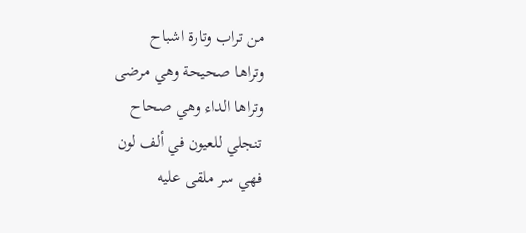من تراب وتارة اشباح
وتراها صحيحة وهي مرضى
وتراها الداء وهي صحاح
تنجلي للعيون في ألف لون
فهي سر ملقى عليه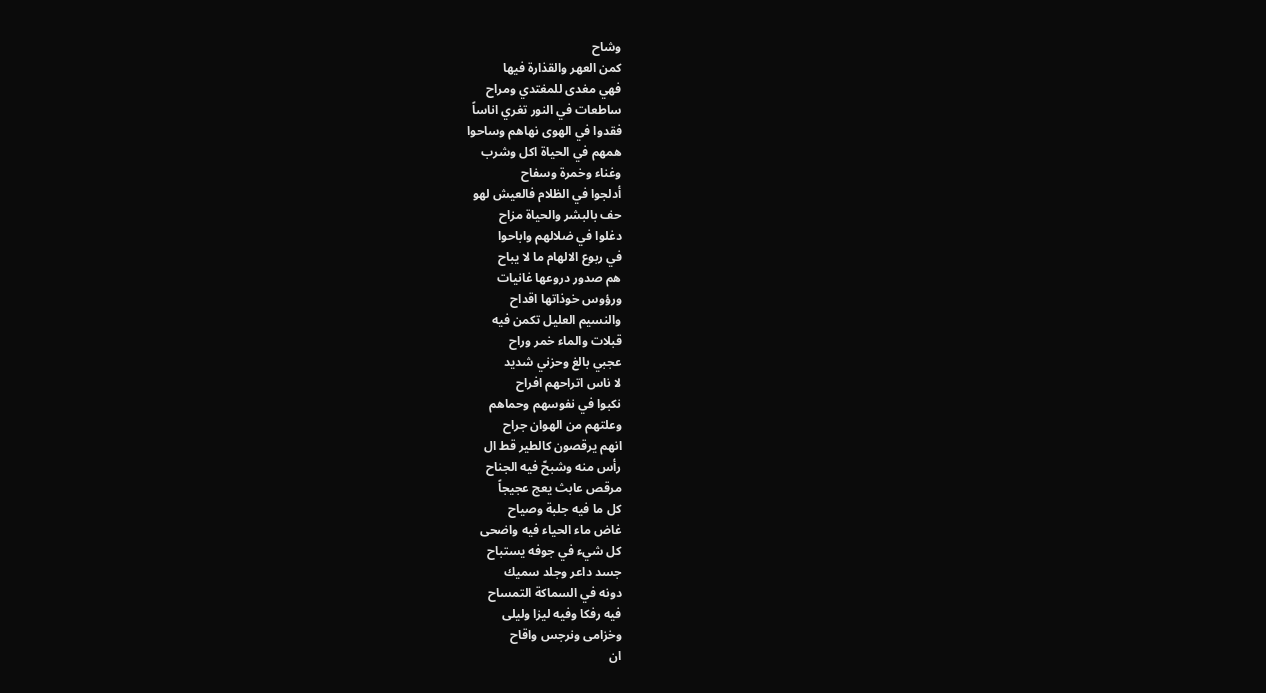وشاح
كمن العهر والقذارة فيها
فهي مغدى للمغتدي ومراح
ساطعات في النور تغري اناساً
فقدوا في الهوى نهاهم وساحوا
همهم في الحياة اكل وشرب
وغناء وخمرة وسفاح
أدلجوا في الظلام فالعيش لهو
حف بالبشر والحياة مزاح
دغلوا في ضلالهم واباحوا
في ربوع الالهام ما لا يباح
هم صدور دروعها غانيات
ورؤوس خوذاتها اقداح
والنسيم العليل تكمن فيه
قبلات والماء خمر وراح
عجبي بالغ وحزني شديد
لا ناس اتراحهم افراح
نكبوا في نفوسهم وحماهم
وعلتهم من الهوان جراح
انهم يرقصون كالطير قط ال
رأس منه وشبحّ فيه الجناح
مرقص عابث يعج عجيجاً
كل ما فيه جلبة وصياح
غاض ماء الحياء فيه واضحى
كل شيء في جوفه يستباح
جسد داعر وجلد سميك
دونه في السماكة التمساح
فيه رفكا وفيه ليزا وليلى
وخزامى ونرجس واقاح
ان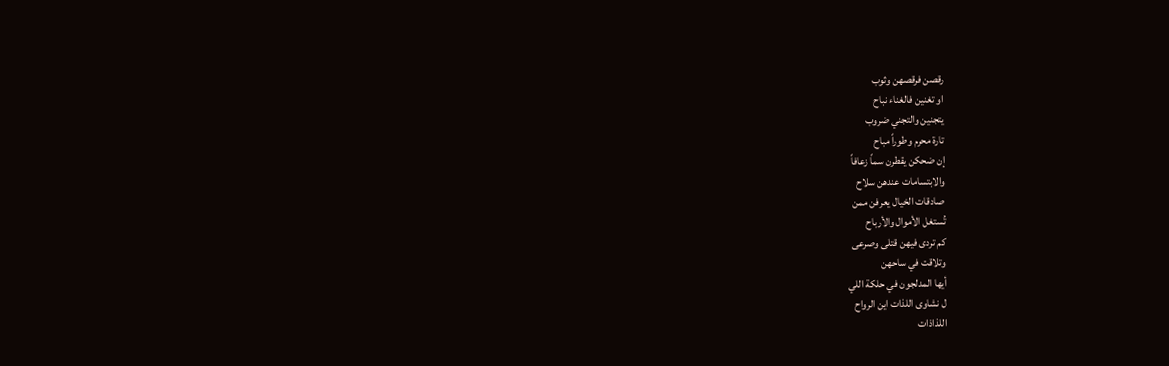رقصن فرقصهن وثوب
او تغنين فالغناء نباح
يتجنين والتجني ضروب
تارة محرم وطوراً مباح
إن ضحكن يقطرن سماً زعافاً
والابتسامات عندهن سلاح
صادقات الخيال يعرفن ممن
تُستغل الأموال والأرباح
كم تردى فيهن قتلى وصرعى
وتلاقت في ساحهن
أيها المدلجون في حلكة اللي
ل نشاوى اللذات اين الرواح
اللذاذات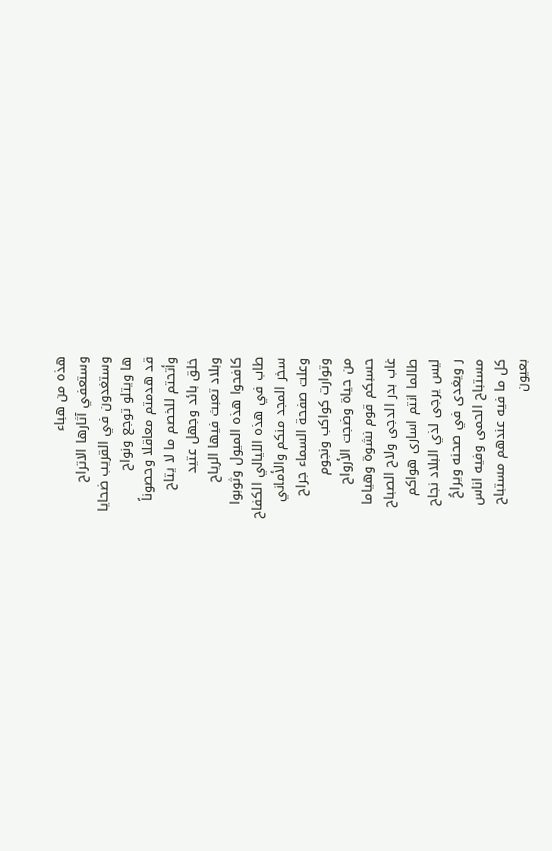هذه من هباء
وستعفي آثارها الاتراح
وستغدون في القريب ضحايا
ها ويتلو توجع ونواح
قد هدمتم معاقلا وحصوناً
وأتحتم للخصم ما لا يتاح
خلق بائد وجهل عتيد
وبلاد تعبث فيها الرياح
كافحوا هذه الميول وثوبوا
طاب في هذه الليالي الكفاح
سخر المجد منكم والأماني
وعلت صفحة السماء جراح
وتوارت كواكب ونجوم
من حياة وضجت الأرواح
حسبكم قوم نشوة وهياما
غاب بدر الدجى ولاح الصباح
طالما انتم اسارى هواكم
ليس يرجى لذي البلاد نجاح
ر ويغدى في صحنه ويراحُ
مستباح الحمى وفيه اناس
كل ما فيه عندهم مستباح
بعيون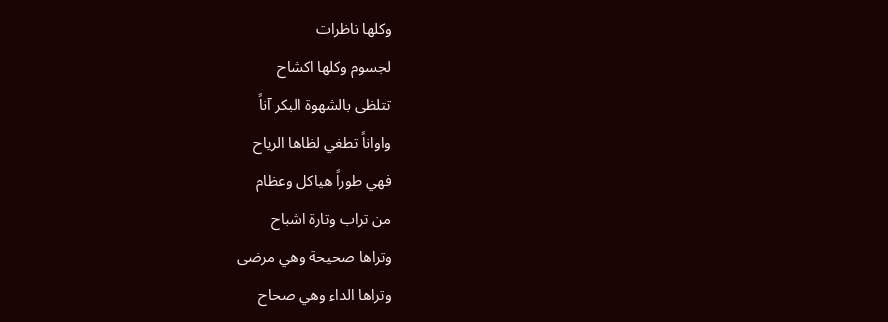وكلها ناظرات
لجسوم وكلها اكشاح
تتلظى بالشهوة البكر آناً
واواناً تطغي لظاها الرياح
فهي طوراً هياكل وعظام
من تراب وتارة اشباح
وتراها صحيحة وهي مرضى
وتراها الداء وهي صحاح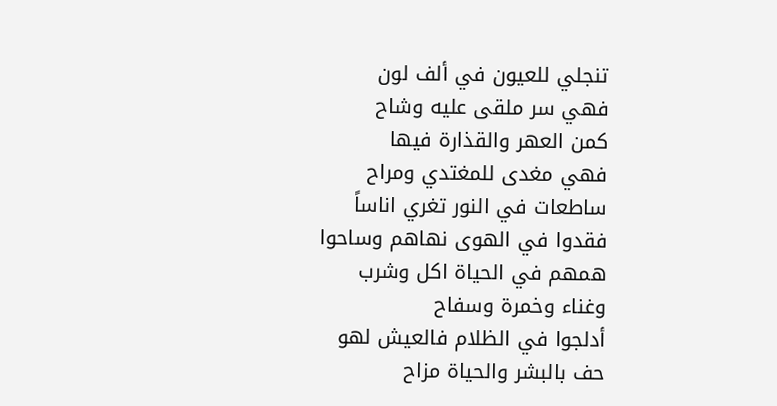تنجلي للعيون في ألف لون
فهي سر ملقى عليه وشاح
كمن العهر والقذارة فيها
فهي مغدى للمغتدي ومراح
ساطعات في النور تغري اناساً
فقدوا في الهوى نهاهم وساحوا
همهم في الحياة اكل وشرب
وغناء وخمرة وسفاح
أدلجوا في الظلام فالعيش لهو
حف بالبشر والحياة مزاح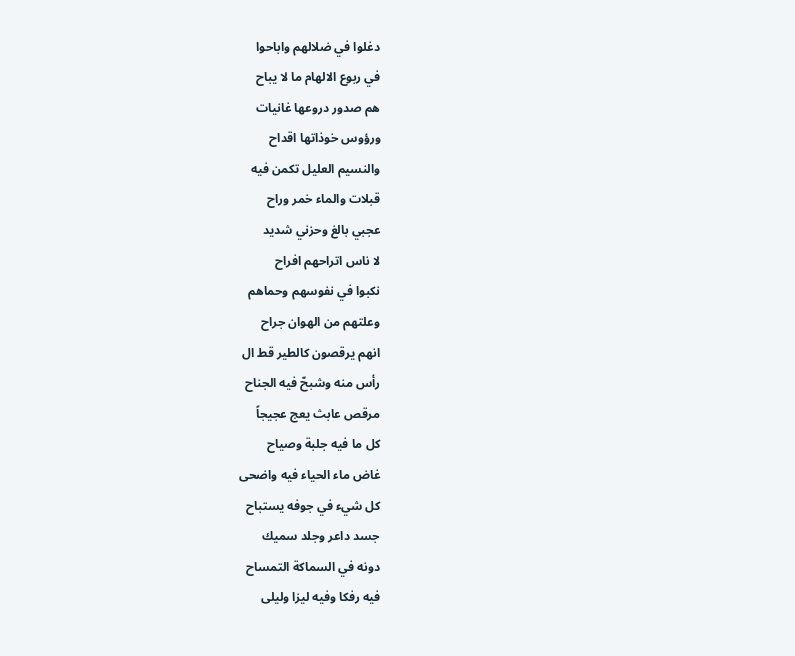دغلوا في ضلالهم واباحوا
في ربوع الالهام ما لا يباح
هم صدور دروعها غانيات
ورؤوس خوذاتها اقداح
والنسيم العليل تكمن فيه
قبلات والماء خمر وراح
عجبي بالغ وحزني شديد
لا ناس اتراحهم افراح
نكبوا في نفوسهم وحماهم
وعلتهم من الهوان جراح
انهم يرقصون كالطير قط ال
رأس منه وشبحّ فيه الجناح
مرقص عابث يعج عجيجاً
كل ما فيه جلبة وصياح
غاض ماء الحياء فيه واضحى
كل شيء في جوفه يستباح
جسد داعر وجلد سميك
دونه في السماكة التمساح
فيه رفكا وفيه ليزا وليلى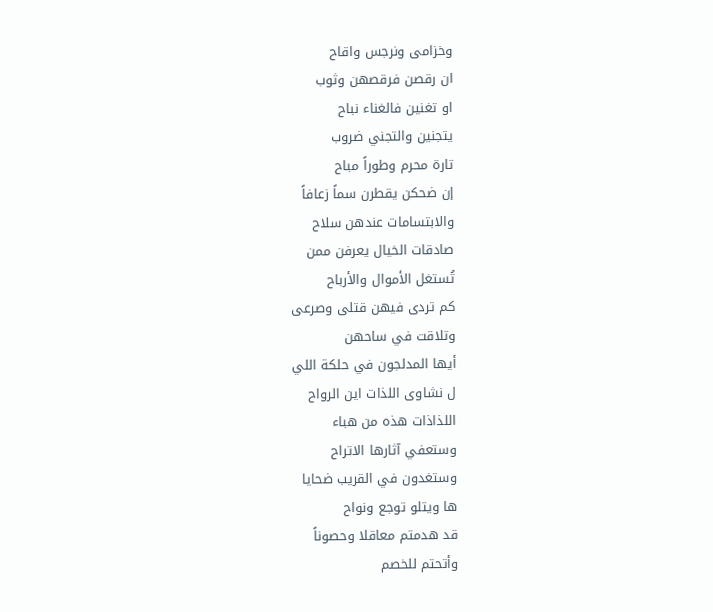وخزامى ونرجس واقاح
ان رقصن فرقصهن وثوب
او تغنين فالغناء نباح
يتجنين والتجني ضروب
تارة محرم وطوراً مباح
إن ضحكن يقطرن سماً زعافاً
والابتسامات عندهن سلاح
صادقات الخيال يعرفن ممن
تُستغل الأموال والأرباح
كم تردى فيهن قتلى وصرعى
وتلاقت في ساحهن
أيها المدلجون في حلكة اللي
ل نشاوى اللذات اين الرواح
اللذاذات هذه من هباء
وستعفي آثارها الاتراح
وستغدون في القريب ضحايا
ها ويتلو توجع ونواح
قد هدمتم معاقلا وحصوناً
وأتحتم للخصم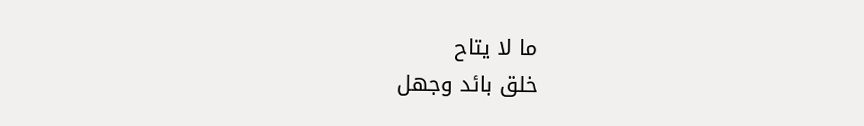ما لا يتاح
خلق بائد وجهل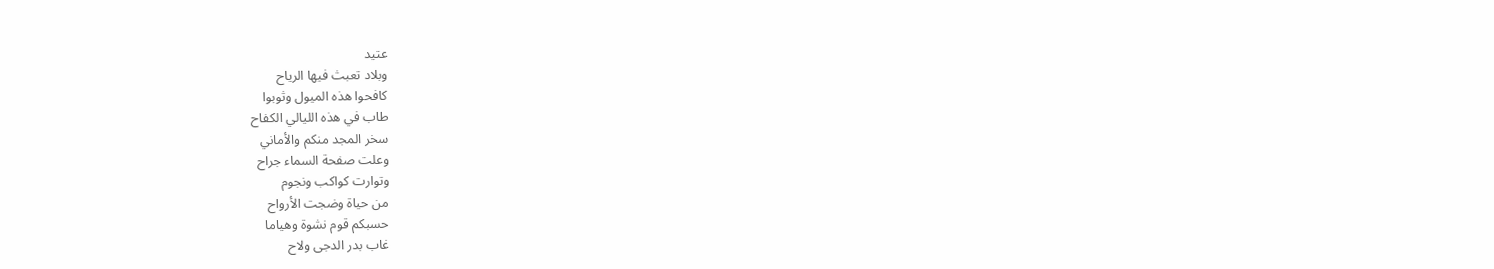عتيد
وبلاد تعبث فيها الرياح
كافحوا هذه الميول وثوبوا
طاب في هذه الليالي الكفاح
سخر المجد منكم والأماني
وعلت صفحة السماء جراح
وتوارت كواكب ونجوم
من حياة وضجت الأرواح
حسبكم قوم نشوة وهياما
غاب بدر الدجى ولاح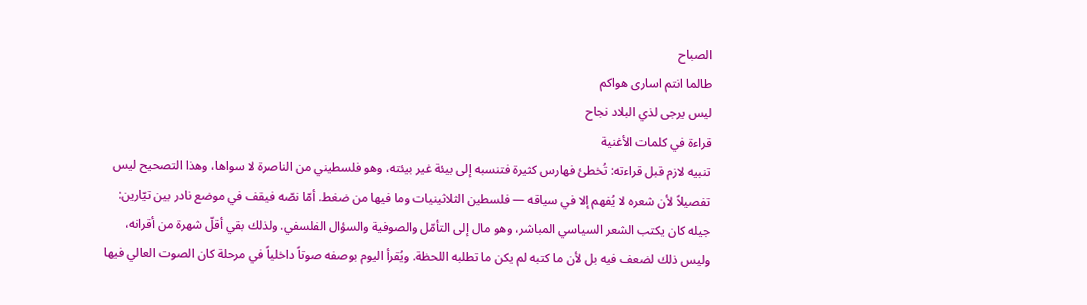الصباح
طالما انتم اسارى هواكم
ليس يرجى لذي البلاد نجاح
قراءة في كلمات الأغنية
تنبيه لازم قبل قراءته: تُخطئ فهارس كثيرة فتنسبه إلى بيئة غير بيئته، وهو فلسطيني من الناصرة لا سواها، وهذا التصحيح ليس تفصيلاً لأن شعره لا يُفهم إلا في سياقه — فلسطين الثلاثينيات وما فيها من ضغط. أمّا نصّه فيقف في موضع نادر بين تيّارين: جيله كان يكتب الشعر السياسي المباشر، وهو مال إلى التأمّل والصوفية والسؤال الفلسفي. ولذلك بقي أقلّ شهرة من أقرانه، وليس ذلك لضعف فيه بل لأن ما كتبه لم يكن ما تطلبه اللحظة. ويُقرأ اليوم بوصفه صوتاً داخلياً في مرحلة كان الصوت العالي فيها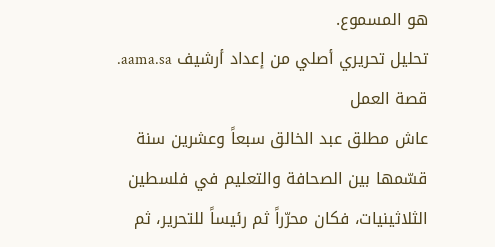هو المسموع.
تحليل تحريري أصلي من إعداد أرشيف aama.sa.
قصة العمل
عاش مطلق عبد الخالق سبعاً وعشرين سنة قسّمها بين الصحافة والتعليم في فلسطين الثلاثينيات، فكان محرّراً ثم رئيساً للتحرير، ثم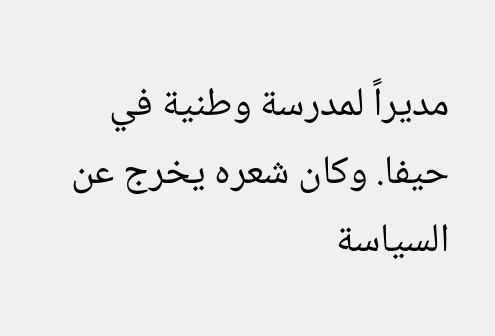مديراً لمدرسة وطنية في حيفا. وكان شعره يخرج عن السياسة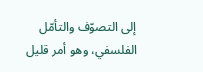إلى التصوّف والتأمّل الفلسفي، وهو أمر قليل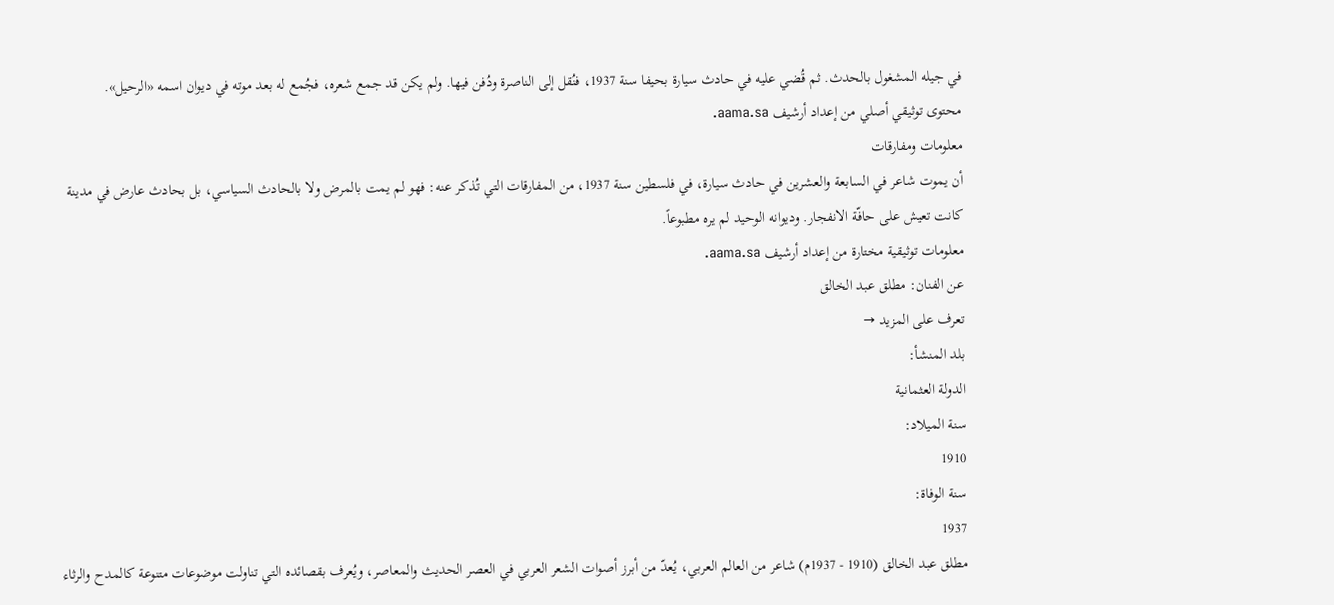في جيله المشغول بالحدث. ثم قُضي عليه في حادث سيارة بحيفا سنة 1937، فنُقل إلى الناصرة ودُفن فيها. ولم يكن قد جمع شعره، فجُمع له بعد موته في ديوان اسمه «الرحيل».
محتوى توثيقي أصلي من إعداد أرشيف aama.sa.
معلومات ومفارقات
أن يموت شاعر في السابعة والعشرين في حادث سيارة، في فلسطين سنة 1937، من المفارقات التي تُذكر عنه: فهو لم يمت بالمرض ولا بالحادث السياسي، بل بحادث عارض في مدينة كانت تعيش على حافّة الانفجار. وديوانه الوحيد لم يره مطبوعاً.
معلومات توثيقية مختارة من إعداد أرشيف aama.sa.
عن الفنان: مطلق عبد الخالق
تعرف على المزيد →
بلد المنشأ:
الدولة العثمانية
سنة الميلاد:
1910
سنة الوفاة:
1937
مطلق عبد الخالق (1910 - 1937م) شاعر من العالم العربي، يُعدّ من أبرز أصوات الشعر العربي في العصر الحديث والمعاصر، ويُعرف بقصائده التي تناولت موضوعات متنوعة كالمدح والرثاء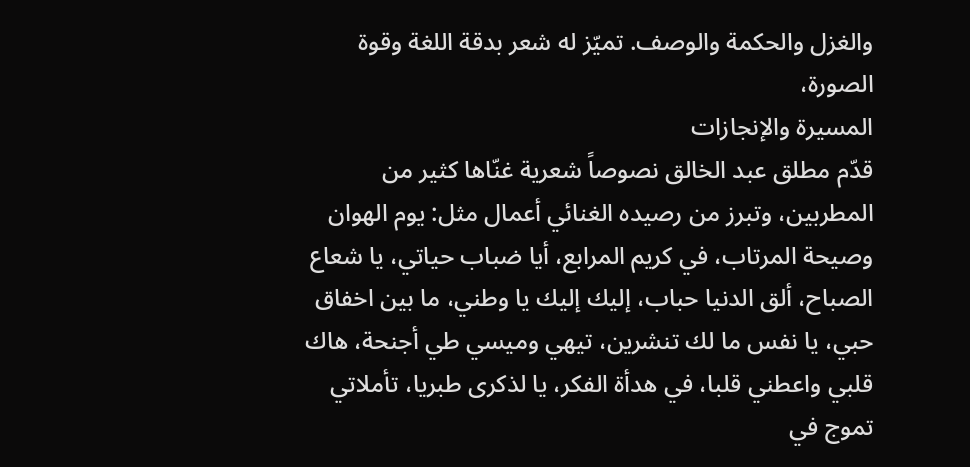والغزل والحكمة والوصف. تميّز له شعر بدقة اللغة وقوة الصورة،
المسيرة والإنجازات
قدّم مطلق عبد الخالق نصوصاً شعرية غنّاها كثير من المطربين، وتبرز من رصيده الغنائي أعمال مثل: يوم الهوان وصيحة المرتاب، في كريم المرابع، أيا ضباب حياتي، يا شعاع الصباح، ألق الدنيا حباب، إليك إليك يا وطني، ما بين اخفاق حبي، يا نفس ما لك تنشرين، تيهي وميسي طي أجنحة، هاك قلبي واعطني قلبا، في هدأة الفكر، يا لذكرى طبريا، تأملاتي تموج في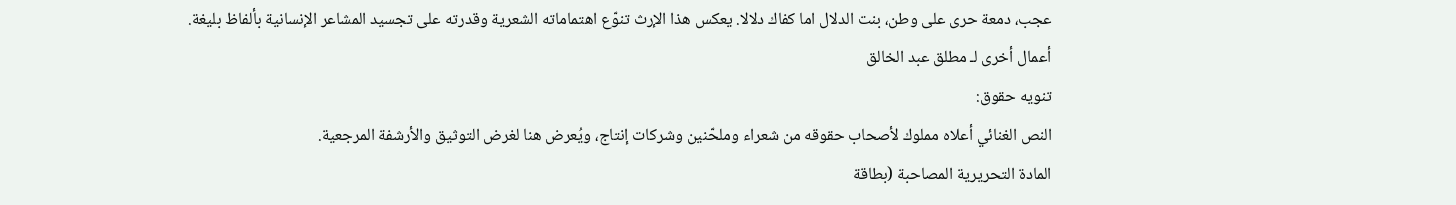عجب، دمعة حرى على وطن، بنت الدلال اما كفاك دلالا. يعكس هذا الإرث تنوّع اهتماماته الشعرية وقدرته على تجسيد المشاعر الإنسانية بألفاظ بليغة.
أعمال أخرى لـ مطلق عبد الخالق
تنويه حقوق:
النص الغنائي أعلاه مملوك لأصحاب حقوقه من شعراء وملحّنين وشركات إنتاج، ويُعرض هنا لغرض التوثيق والأرشفة المرجعية.
المادة التحريرية المصاحبة (بطاقة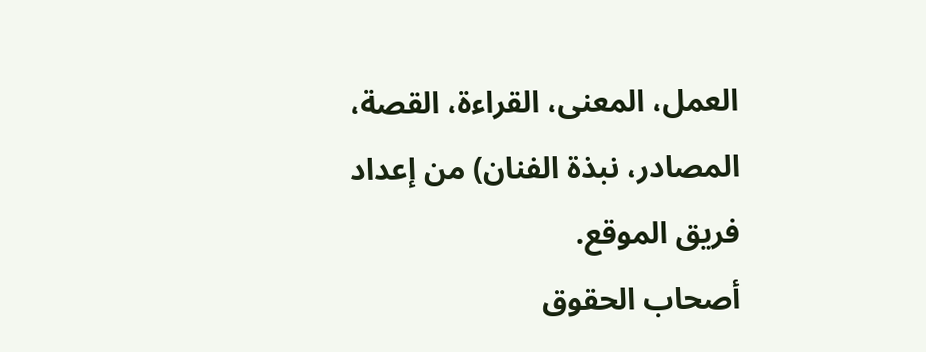العمل، المعنى، القراءة، القصة، المصادر، نبذة الفنان) من إعداد فريق الموقع.
أصحاب الحقوق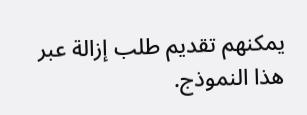يمكنهم تقديم طلب إزالة عبر هذا النموذج.